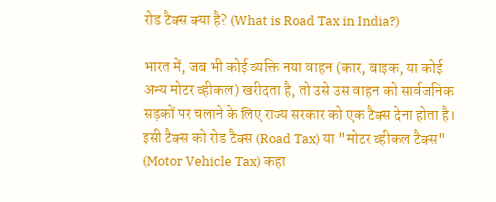रोड टैक्स क्या है? (What is Road Tax in India?)

भारत में, जब भी कोई व्यक्ति नया वाहन (कार, बाइक, या कोई अन्य मोटर व्हीकल) खरीदता है, तो उसे उस वाहन को सार्वजनिक सड़कों पर चलाने के लिए राज्य सरकार को एक टैक्स देना होता है। इसी टैक्स को रोड टैक्स (Road Tax) या "मोटर व्हीकल टैक्स" (Motor Vehicle Tax) कहा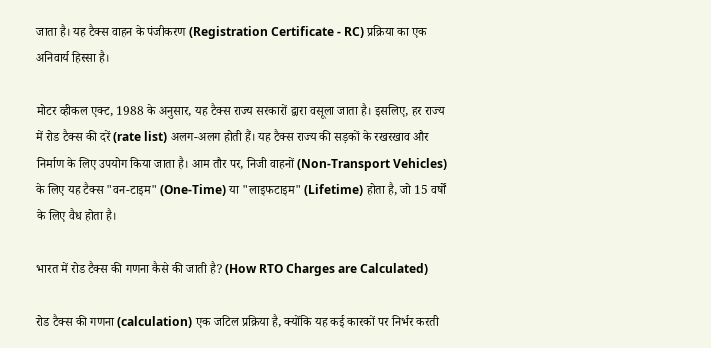जाता है। यह टैक्स वाहन के पंजीकरण (Registration Certificate - RC) प्रक्रिया का एक अनिवार्य हिस्सा है।

मोटर व्हीकल एक्ट, 1988 के अनुसार, यह टैक्स राज्य सरकारों द्वारा वसूला जाता है। इसलिए, हर राज्य में रोड टैक्स की दरें (rate list) अलग-अलग होती हैं। यह टैक्स राज्य की सड़कों के रखरखाव और निर्माण के लिए उपयोग किया जाता है। आम तौर पर, निजी वाहनों (Non-Transport Vehicles) के लिए यह टैक्स "वन-टाइम" (One-Time) या "लाइफटाइम" (Lifetime) होता है, जो 15 वर्षों के लिए वैध होता है।

भारत में रोड टैक्स की गणना कैसे की जाती है? (How RTO Charges are Calculated)

रोड टैक्स की गणना (calculation) एक जटिल प्रक्रिया है, क्योंकि यह कई कारकों पर निर्भर करती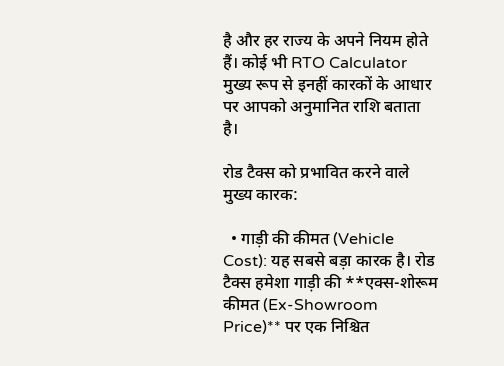है और हर राज्य के अपने नियम होते हैं। कोई भी RTO Calculator मुख्य रूप से इनहीं कारकों के आधार पर आपको अनुमानित राशि बताता है।

रोड टैक्स को प्रभावित करने वाले मुख्य कारक:

  • गाड़ी की कीमत (Vehicle Cost): यह सबसे बड़ा कारक है। रोड टैक्स हमेशा गाड़ी की **एक्स-शोरूम कीमत (Ex-Showroom Price)** पर एक निश्चित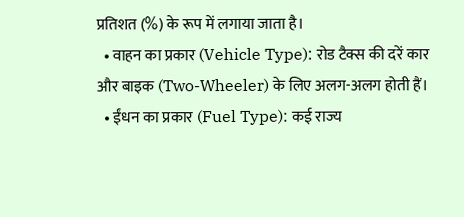प्रतिशत (%) के रूप में लगाया जाता है।
  • वाहन का प्रकार (Vehicle Type): रोड टैक्स की दरें कार और बाइक (Two-Wheeler) के लिए अलग-अलग होती हैं।
  • ईंधन का प्रकार (Fuel Type): कई राज्य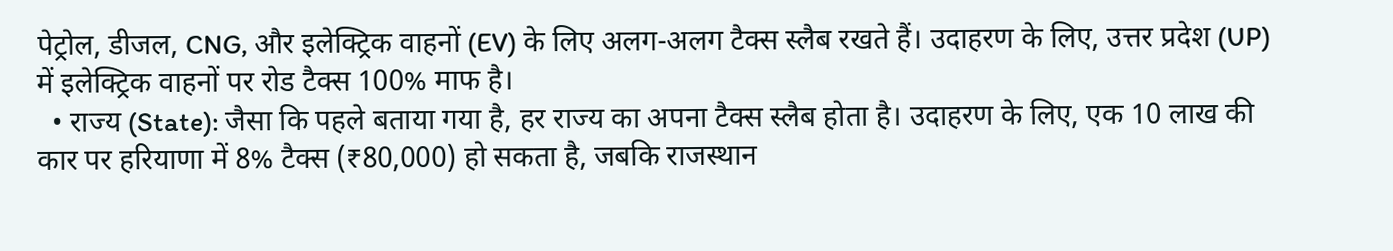पेट्रोल, डीजल, CNG, और इलेक्ट्रिक वाहनों (EV) के लिए अलग-अलग टैक्स स्लैब रखते हैं। उदाहरण के लिए, उत्तर प्रदेश (UP) में इलेक्ट्रिक वाहनों पर रोड टैक्स 100% माफ है।
  • राज्य (State): जैसा कि पहले बताया गया है, हर राज्य का अपना टैक्स स्लैब होता है। उदाहरण के लिए, एक 10 लाख की कार पर हरियाणा में 8% टैक्स (₹80,000) हो सकता है, जबकि राजस्थान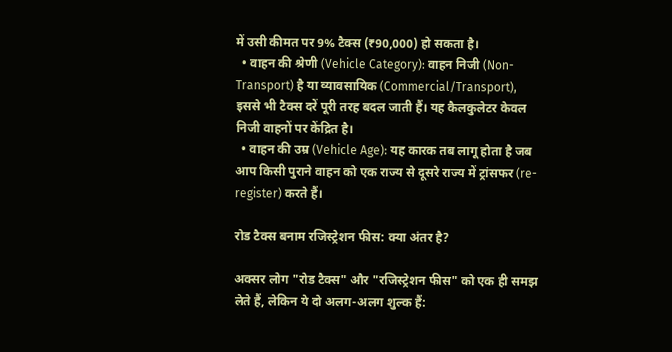में उसी कीमत पर 9% टैक्स (₹90,000) हो सकता है।
  • वाहन की श्रेणी (Vehicle Category): वाहन निजी (Non-Transport) है या व्यावसायिक (Commercial/Transport), इससे भी टैक्स दरें पूरी तरह बदल जाती हैं। यह कैलकुलेटर केवल निजी वाहनों पर केंद्रित है।
  • वाहन की उम्र (Vehicle Age): यह कारक तब लागू होता है जब आप किसी पुराने वाहन को एक राज्य से दूसरे राज्य में ट्रांसफर (re-register) करते हैं।

रोड टैक्स बनाम रजिस्ट्रेशन फीस: क्या अंतर है?

अक्सर लोग "रोड टैक्स" और "रजिस्ट्रेशन फीस" को एक ही समझ लेते हैं, लेकिन ये दो अलग-अलग शुल्क हैं: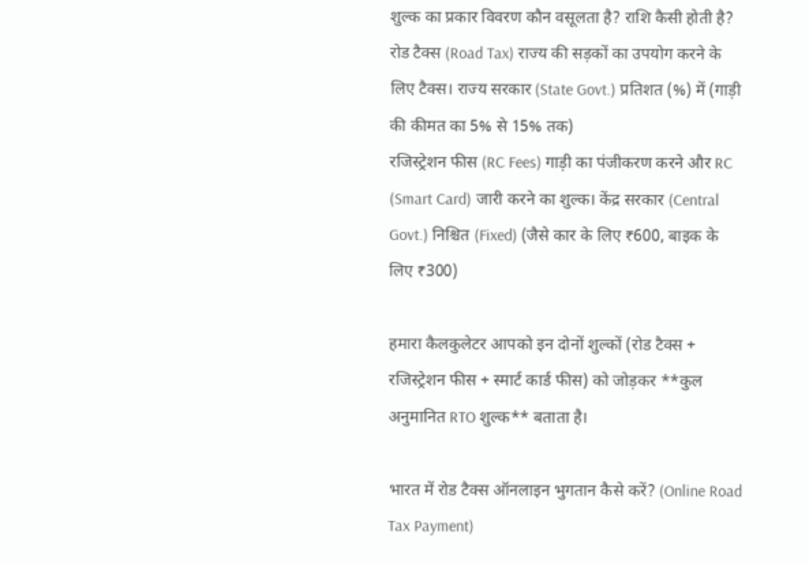शुल्क का प्रकार विवरण कौन वसूलता है? राशि कैसी होती है?
रोड टैक्स (Road Tax) राज्य की सड़कों का उपयोग करने के लिए टैक्स। राज्य सरकार (State Govt.) प्रतिशत (%) में (गाड़ी की कीमत का 5% से 15% तक)
रजिस्ट्रेशन फीस (RC Fees) गाड़ी का पंजीकरण करने और RC (Smart Card) जारी करने का शुल्क। केंद्र सरकार (Central Govt.) निश्चित (Fixed) (जैसे कार के लिए ₹600, बाइक के लिए ₹300)

हमारा कैलकुलेटर आपको इन दोनों शुल्कों (रोड टैक्स + रजिस्ट्रेशन फीस + स्मार्ट कार्ड फीस) को जोड़कर **कुल अनुमानित RTO शुल्क** बताता है।

भारत में रोड टैक्स ऑनलाइन भुगतान कैसे करें? (Online Road Tax Payment)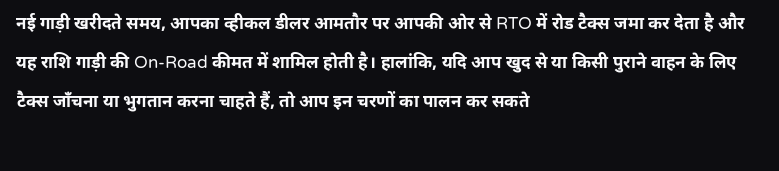नई गाड़ी खरीदते समय, आपका व्हीकल डीलर आमतौर पर आपकी ओर से RTO में रोड टैक्स जमा कर देता है और यह राशि गाड़ी की On-Road कीमत में शामिल होती है। हालांकि, यदि आप खुद से या किसी पुराने वाहन के लिए टैक्स जाँचना या भुगतान करना चाहते हैं, तो आप इन चरणों का पालन कर सकते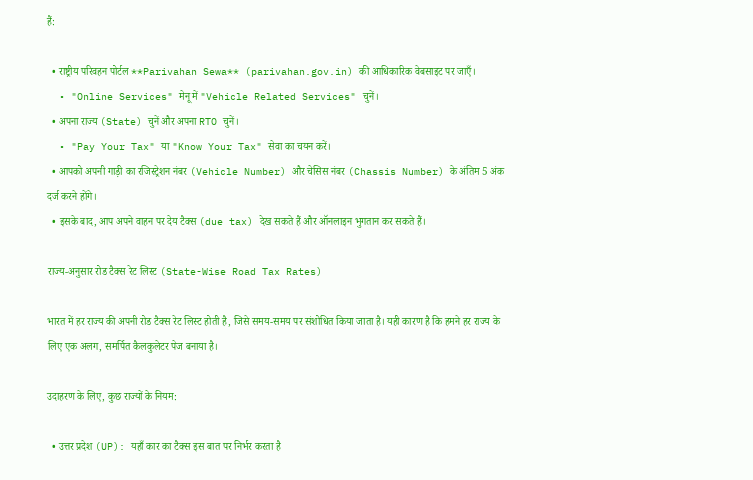हैं:

  • राष्ट्रीय परिवहन पोर्टल **Parivahan Sewa** (parivahan.gov.in) की आधिकारिक वेबसाइट पर जाएँ।
  • "Online Services" मेनू में "Vehicle Related Services" चुनें।
  • अपना राज्य (State) चुनें और अपना RTO चुनें।
  • "Pay Your Tax" या "Know Your Tax" सेवा का चयन करें।
  • आपको अपनी गाड़ी का रजिस्ट्रेशन नंबर (Vehicle Number) और चेसिस नंबर (Chassis Number) के अंतिम 5 अंक दर्ज करने होंगे।
  • इसके बाद, आप अपने वाहन पर देय टैक्स (due tax) देख सकते हैं और ऑनलाइन भुगतान कर सकते हैं।

राज्य-अनुसार रोड टैक्स रेट लिस्ट (State-Wise Road Tax Rates)

भारत में हर राज्य की अपनी रोड टैक्स रेट लिस्ट होती है, जिसे समय-समय पर संशोधित किया जाता है। यही कारण है कि हमने हर राज्य के लिए एक अलग, समर्पित कैलकुलेटर पेज बनाया है।

उदाहरण के लिए, कुछ राज्यों के नियम:

  • उत्तर प्रदेश (UP): यहाँ कार का टैक्स इस बात पर निर्भर करता है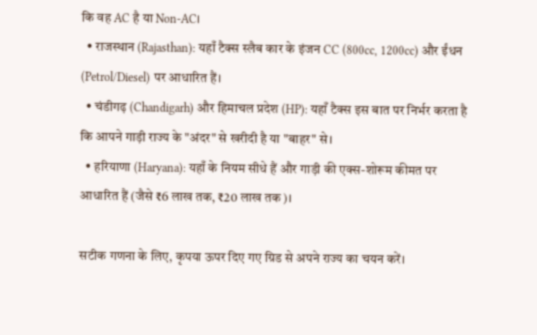कि वह AC है या Non-AC।
  • राजस्थान (Rajasthan): यहाँ टैक्स स्लैब कार के इंजन CC (800cc, 1200cc) और ईंधन (Petrol/Diesel) पर आधारित हैं।
  • चंडीगढ़ (Chandigarh) और हिमाचल प्रदेश (HP): यहाँ टैक्स इस बात पर निर्भर करता है कि आपने गाड़ी राज्य के "अंदर" से खरीदी है या "बाहर" से।
  • हरियाणा (Haryana): यहाँ के नियम सीधे हैं और गाड़ी की एक्स-शोरूम कीमत पर आधारित हैं (जैसे ₹6 लाख तक, ₹20 लाख तक)।

सटीक गणना के लिए, कृपया ऊपर दिए गए ग्रिड से अपने राज्य का चयन करें।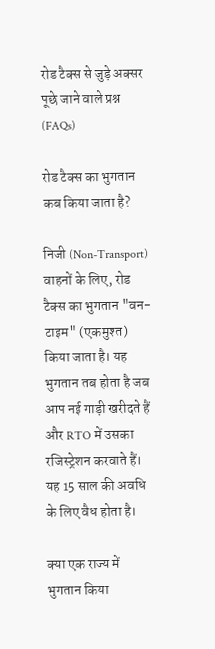रोड टैक्स से जुड़े अक्सर पूछे जाने वाले प्रश्न (FAQs)

रोड टैक्स का भुगतान कब किया जाता है?

निजी (Non-Transport) वाहनों के लिए, रोड टैक्स का भुगतान "वन-टाइम" (एकमुश्त) किया जाता है। यह भुगतान तब होता है जब आप नई गाड़ी खरीदते हैं और RTO में उसका रजिस्ट्रेशन करवाते हैं। यह 15 साल की अवधि के लिए वैध होता है।

क्या एक राज्य में भुगतान किया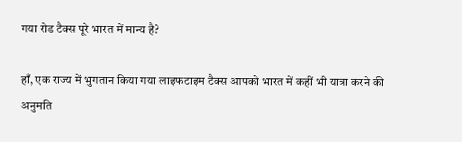गया रोड टैक्स पूरे भारत में मान्य है?

हाँ, एक राज्य में भुगतान किया गया लाइफटाइम टैक्स आपको भारत में कहीं भी यात्रा करने की अनुमति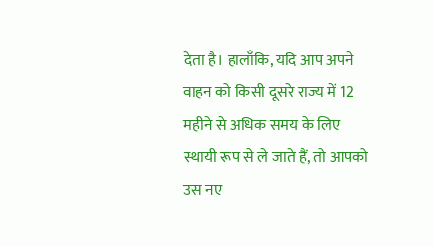देता है। हालाँकि, यदि आप अपने वाहन को किसी दूसरे राज्य में 12 महीने से अधिक समय के लिए स्थायी रूप से ले जाते हैं, तो आपको उस नए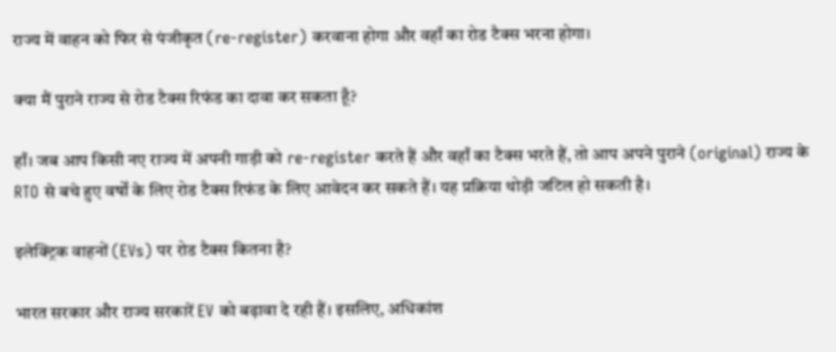राज्य में वाहन को फिर से पंजीकृत (re-register) करवाना होगा और वहाँ का रोड टैक्स भरना होगा।

क्या मैं पुराने राज्य से रोड टैक्स रिफंड का दावा कर सकता हूँ?

हाँ। जब आप किसी नए राज्य में अपनी गाड़ी को re-register करते हैं और वहाँ का टैक्स भरते हैं, तो आप अपने पुराने (original) राज्य के RTO से बचे हुए वर्षों के लिए रोड टैक्स रिफंड के लिए आवेदन कर सकते हैं। यह प्रक्रिया थोड़ी जटिल हो सकती है।

इलेक्ट्रिक वाहनों (EVs) पर रोड टैक्स कितना है?

भारत सरकार और राज्य सरकारें EV को बढ़ावा दे रही हैं। इसलिए, अधिकांश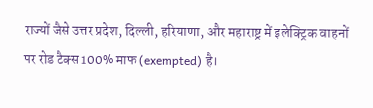राज्यों जैसे उत्तर प्रदेश, दिल्ली, हरियाणा, और महाराष्ट्र में इलेक्ट्रिक वाहनों पर रोड टैक्स 100% माफ (exempted) है।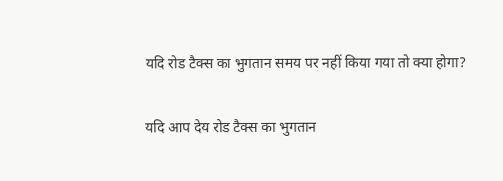यदि रोड टैक्स का भुगतान समय पर नहीं किया गया तो क्या होगा?

यदि आप देय रोड टैक्स का भुगतान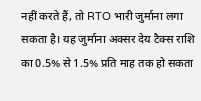नहीं करते हैं, तो RTO भारी जुर्माना लगा सकता है। यह जुर्माना अक्सर देय टैक्स राशि का 0.5% से 1.5% प्रति माह तक हो सकता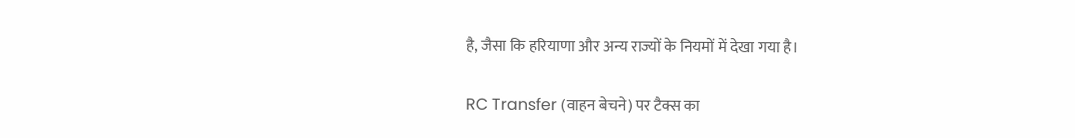है, जैसा कि हरियाणा और अन्य राज्यों के नियमों में देखा गया है।

RC Transfer (वाहन बेचने) पर टैक्स का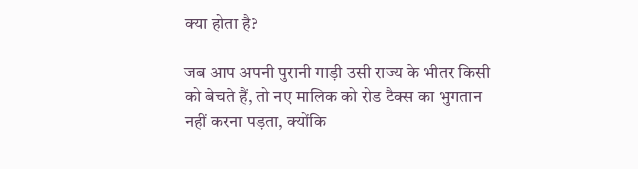क्या होता है?

जब आप अपनी पुरानी गाड़ी उसी राज्य के भीतर किसी को बेचते हैं, तो नए मालिक को रोड टैक्स का भुगतान नहीं करना पड़ता, क्योंकि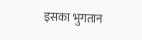इसका भुगतान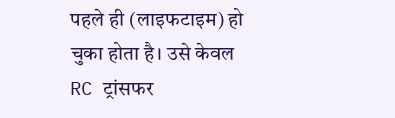पहले ही (लाइफटाइम) हो चुका होता है। उसे केवल RC ट्रांसफर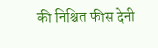की निश्चित फीस देनी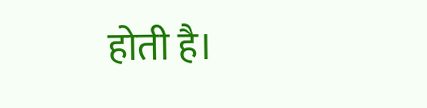होती है।